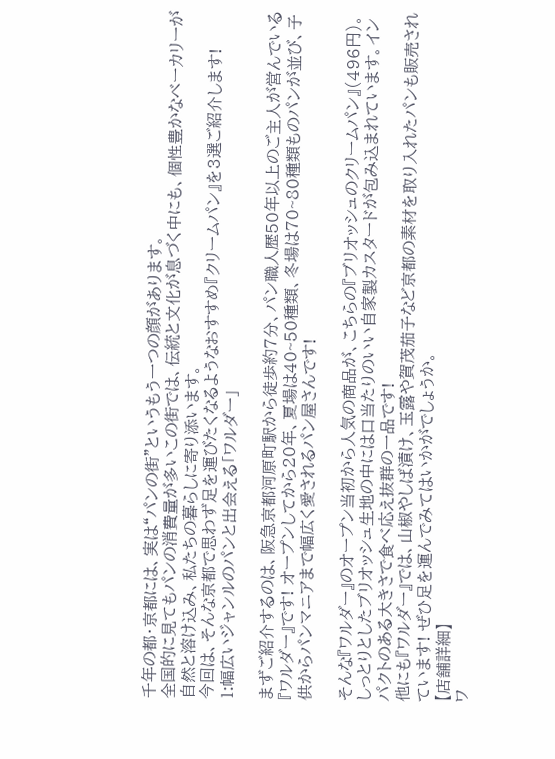千年の都・京都には、実は“パンの街”というもう一つの顔があります。
全国的に見てもパンの消費量が多いこの街では、伝統と文化が息づく中にも、個性豊かなベーカリーが自然と溶け込み、私たちの暮らしに寄り添います。
今回は、そんな京都で思わず足を運びたくなるようなおすすめ『クリームパン』を3選ご紹介します!
1:幅広いジャンルのパンと出会える「ワルダー」

まずご紹介するのは、阪急京都河原町駅から徒歩約7分、パン職人歴50年以上のご主人が営んでいる『ワルダー』です! オープンしてから20年、夏場は40~50種類、冬場は70~80種類ものパンが並び、子供からパンマニアまで幅広く愛されるパン屋さんです!

そんな『ワルダー』のオープン当初から人気の商品が、こちらの『ブリオッシュのクリームパン』(496円)。しっとりとしたブリオッシュ生地の中には口当たりのいい自家製カスタードが包み込まれています。インパクトのある大きさで食べ応え抜群の一品です!
他にも『ワルダー』では、山椒やしば漬け、玉露や賀茂茄子など京都の素材を取り入れたパンも販売されています! ぜひ足を運んでみてはいかがでしょうか。
【店舗詳細】
ワ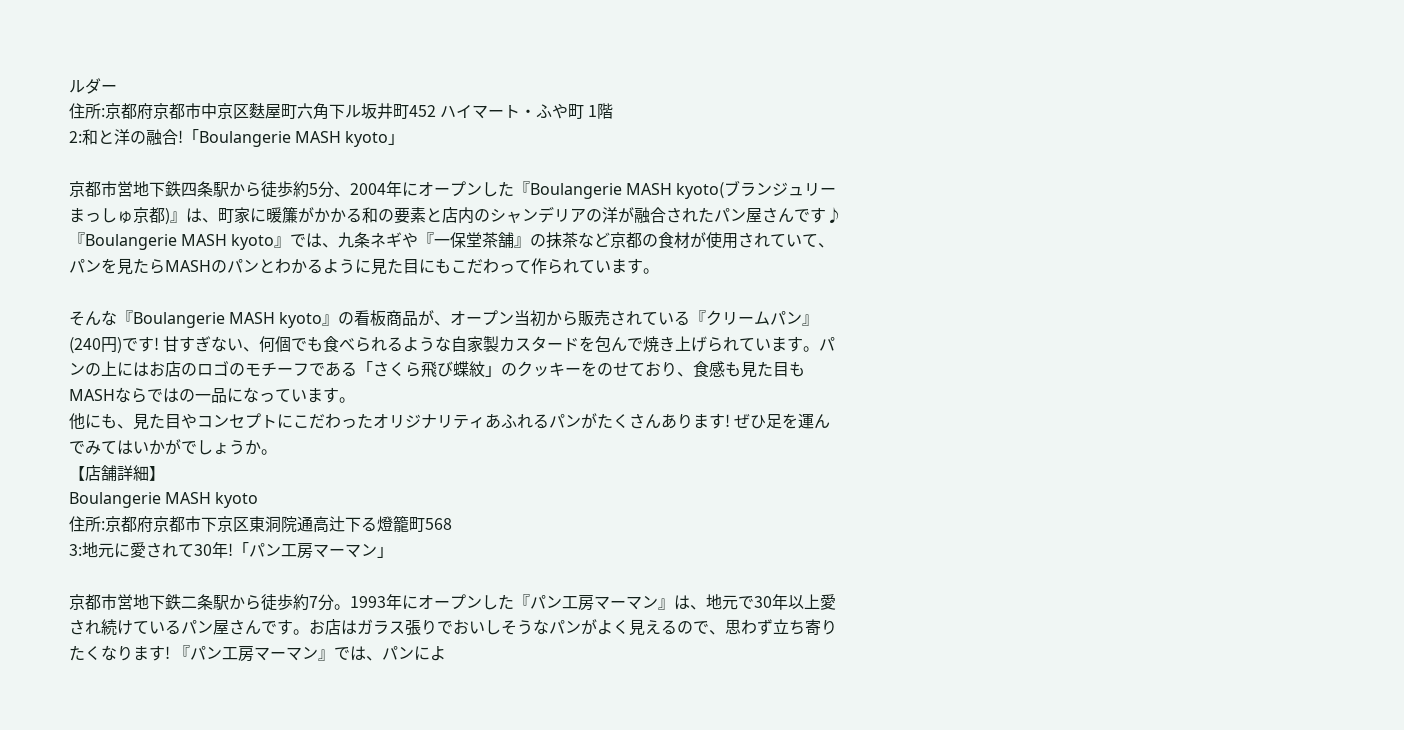ルダー
住所:京都府京都市中京区麩屋町六角下ル坂井町452 ハイマート・ふや町 1階
2:和と洋の融合!「Boulangerie MASH kyoto」

京都市営地下鉄四条駅から徒歩約5分、2004年にオープンした『Boulangerie MASH kyoto(ブランジュリーまっしゅ京都)』は、町家に暖簾がかかる和の要素と店内のシャンデリアの洋が融合されたパン屋さんです♪ 『Boulangerie MASH kyoto』では、九条ネギや『一保堂茶舗』の抹茶など京都の食材が使用されていて、パンを見たらMASHのパンとわかるように見た目にもこだわって作られています。

そんな『Boulangerie MASH kyoto』の看板商品が、オープン当初から販売されている『クリームパン』(240円)です! 甘すぎない、何個でも食べられるような自家製カスタードを包んで焼き上げられています。パンの上にはお店のロゴのモチーフである「さくら飛び蝶紋」のクッキーをのせており、食感も見た目もMASHならではの一品になっています。
他にも、見た目やコンセプトにこだわったオリジナリティあふれるパンがたくさんあります! ぜひ足を運んでみてはいかがでしょうか。
【店舗詳細】
Boulangerie MASH kyoto
住所:京都府京都市下京区東洞院通高辻下る燈籠町568
3:地元に愛されて30年!「パン工房マーマン」

京都市営地下鉄二条駅から徒歩約7分。1993年にオープンした『パン工房マーマン』は、地元で30年以上愛され続けているパン屋さんです。お店はガラス張りでおいしそうなパンがよく見えるので、思わず立ち寄りたくなります! 『パン工房マーマン』では、パンによ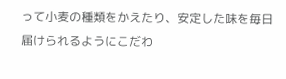って小麦の種類をかえたり、安定した味を毎日届けられるようにこだわ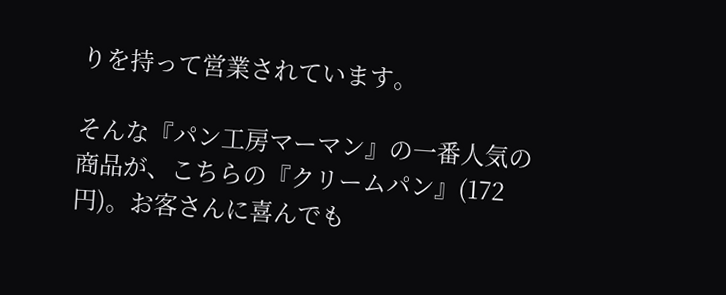りを持って営業されています。

そんな『パン工房マーマン』の一番人気の商品が、こちらの『クリームパン』(172円)。お客さんに喜んでも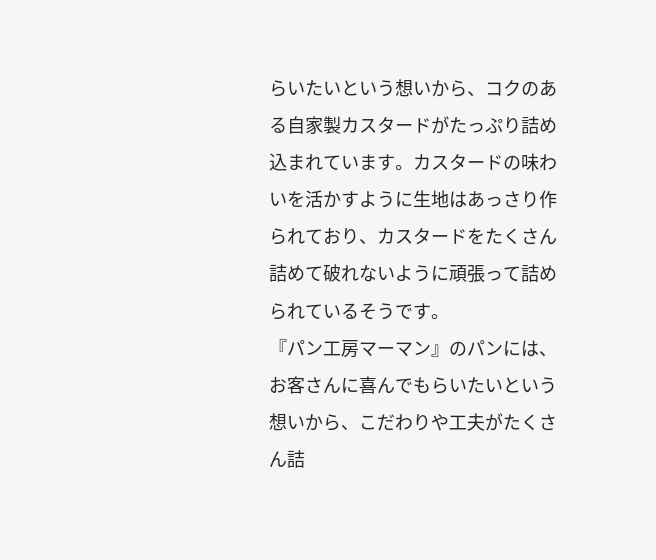らいたいという想いから、コクのある自家製カスタードがたっぷり詰め込まれています。カスタードの味わいを活かすように生地はあっさり作られており、カスタードをたくさん詰めて破れないように頑張って詰められているそうです。
『パン工房マーマン』のパンには、お客さんに喜んでもらいたいという想いから、こだわりや工夫がたくさん詰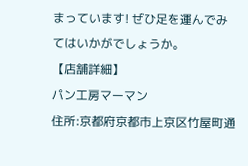まっています! ぜひ足を運んでみてはいかがでしょうか。
【店舗詳細】
パン工房マーマン
住所:京都府京都市上京区竹屋町通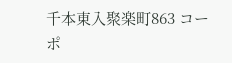千本東入聚楽町863 コーポ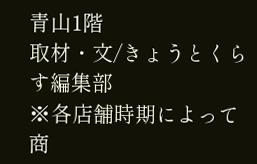青山1階
取材・文/きょうとくらす編集部
※各店舗時期によって商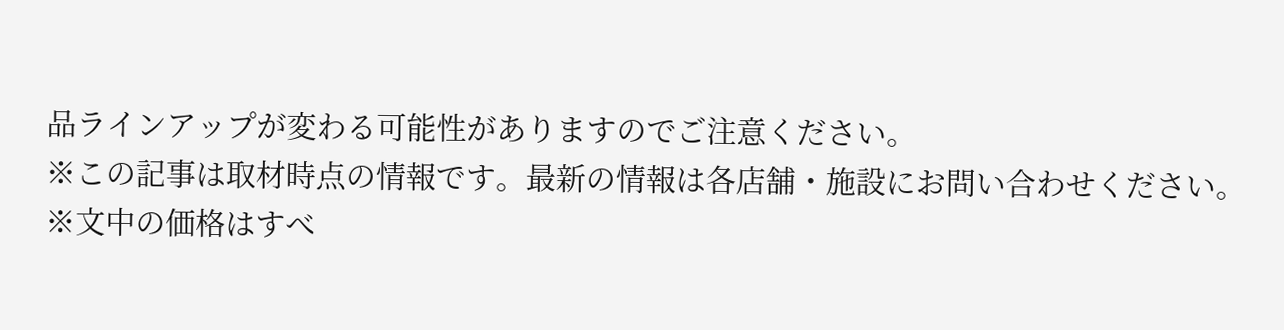品ラインアップが変わる可能性がありますのでご注意ください。
※この記事は取材時点の情報です。最新の情報は各店舗・施設にお問い合わせください。
※文中の価格はすべ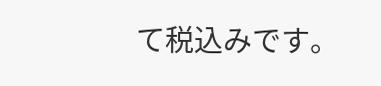て税込みです。